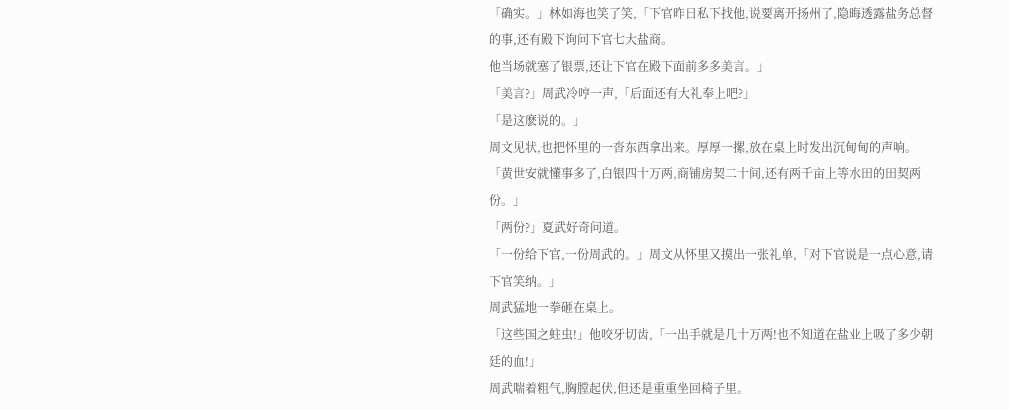「确实。」林如海也笑了笑,「下官昨日私下找他,说要离开扬州了,隐晦透露盐务总督的事,还有殿下询问下官七大盐商。
他当场就塞了银票,还让下官在殿下面前多多美言。」
「美言?」周武冷哼一声,「后面还有大礼奉上吧?」
「是这麽说的。」
周文见状,也把怀里的一沓东西拿出来。厚厚一摞,放在桌上时发出沉甸甸的声响。
「黄世安就懂事多了,白银四十万两,商铺房契二十间,还有两千亩上等水田的田契两份。」
「两份?」夏武好奇问道。
「一份给下官,一份周武的。」周文从怀里又摸出一张礼单,「对下官说是一点心意,请下官笑纳。」
周武猛地一拳砸在桌上。
「这些国之蛀虫!」他咬牙切齿,「一出手就是几十万两!也不知道在盐业上吸了多少朝廷的血!」
周武喘着粗气,胸膛起伏,但还是重重坐回椅子里。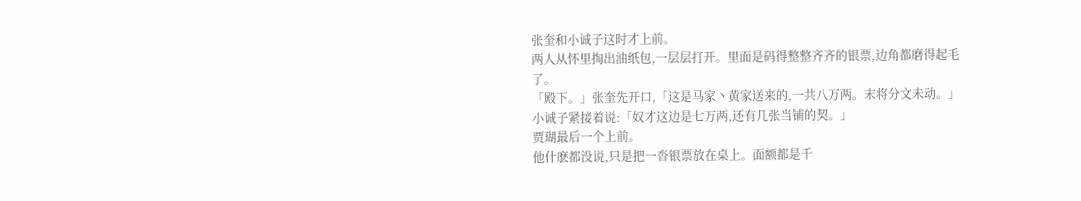张奎和小诚子这时才上前。
两人从怀里掏出油纸包,一层层打开。里面是码得整整齐齐的银票,边角都磨得起毛了。
「殿下。」张奎先开口,「这是马家丶黄家送来的,一共八万两。末将分文未动。」
小诚子紧接着说:「奴才这边是七万两,还有几张当铺的契。」
贾瑚最后一个上前。
他什麽都没说,只是把一沓银票放在桌上。面额都是千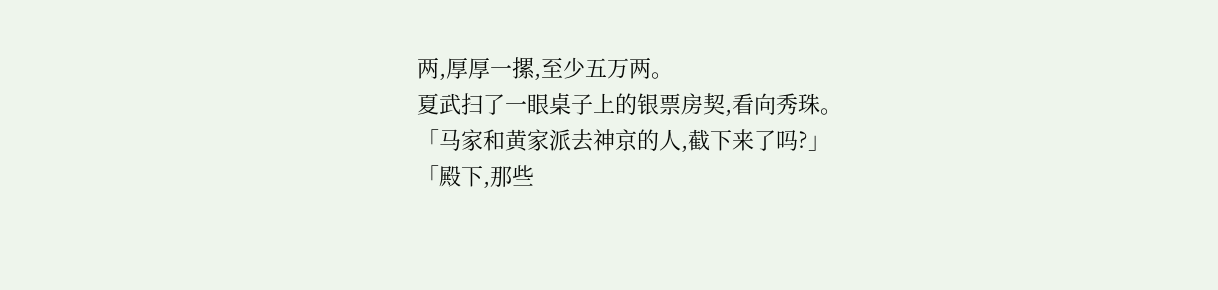两,厚厚一摞,至少五万两。
夏武扫了一眼桌子上的银票房契,看向秀珠。
「马家和黄家派去神京的人,截下来了吗?」
「殿下,那些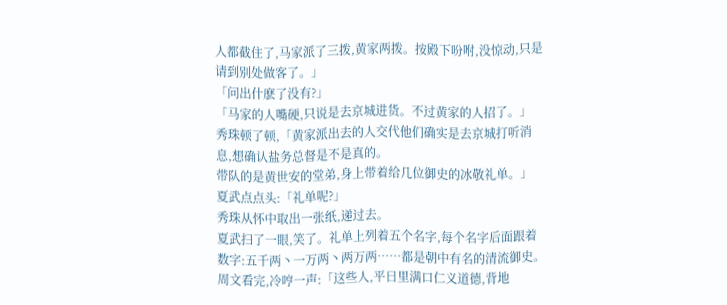人都截住了,马家派了三拨,黄家两拨。按殿下吩咐,没惊动,只是请到别处做客了。」
「问出什麽了没有?」
「马家的人嘴硬,只说是去京城进货。不过黄家的人招了。」
秀珠顿了顿,「黄家派出去的人交代他们确实是去京城打听消息,想确认盐务总督是不是真的。
带队的是黄世安的堂弟,身上带着给几位御史的冰敬礼单。」
夏武点点头:「礼单呢?」
秀珠从怀中取出一张纸,递过去。
夏武扫了一眼,笑了。礼单上列着五个名字,每个名字后面跟着数字:五千两丶一万两丶两万两……都是朝中有名的清流御史。
周文看完,冷哼一声:「这些人,平日里满口仁义道德,背地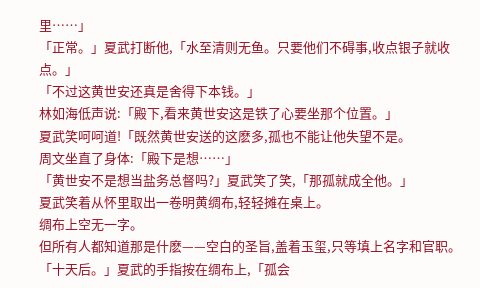里……」
「正常。」夏武打断他,「水至清则无鱼。只要他们不碍事,收点银子就收点。」
「不过这黄世安还真是舍得下本钱。」
林如海低声说:「殿下,看来黄世安这是铁了心要坐那个位置。」
夏武笑呵呵道!「既然黄世安送的这麽多,孤也不能让他失望不是。
周文坐直了身体:「殿下是想……」
「黄世安不是想当盐务总督吗?」夏武笑了笑,「那孤就成全他。」
夏武笑着从怀里取出一卷明黄绸布,轻轻摊在桌上。
绸布上空无一字。
但所有人都知道那是什麽——空白的圣旨,盖着玉玺,只等填上名字和官职。
「十天后。」夏武的手指按在绸布上,「孤会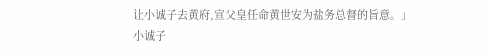让小诚子去黄府,宣父皇任命黄世安为盐务总督的旨意。」
小诚子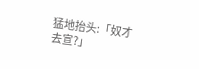猛地抬头:「奴才去宣?」